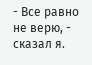- Все равно не верю, - сказал я.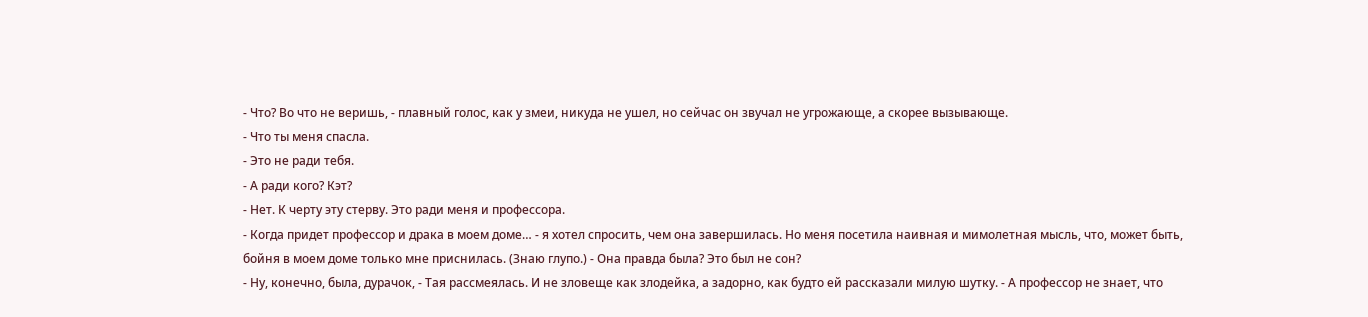- Что? Во что не веришь, - плавный голос, как у змеи, никуда не ушел, но сейчас он звучал не угрожающе, а скорее вызывающе.
- Что ты меня спасла.
- Это не ради тебя.
- А ради кого? Кэт?
- Нет. К черту эту стерву. Это ради меня и профессора.
- Когда придет профессор и драка в моем доме… - я хотел спросить, чем она завершилась. Но меня посетила наивная и мимолетная мысль, что, может быть, бойня в моем доме только мне приснилась. (Знаю глупо.) - Она правда была? Это был не сон?
- Ну, конечно, была, дурачок, - Тая рассмеялась. И не зловеще как злодейка, а задорно, как будто ей рассказали милую шутку. - А профессор не знает, что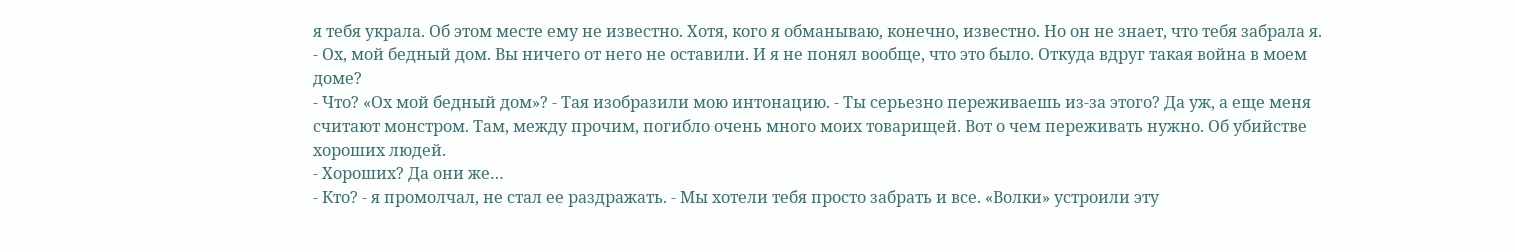я тебя украла. Об этом месте ему не известно. Хотя, кого я обманываю, конечно, известно. Но он не знает, что тебя забрала я.
- Ох, мой бедный дом. Вы ничего от него не оставили. И я не понял вообще, что это было. Откуда вдруг такая война в моем доме?
- Что? «Ох мой бедный дом»? - Тая изобразили мою интонацию. - Ты серьезно переживаешь из-за этого? Да уж, а еще меня считают монстром. Там, между прочим, погибло очень много моих товарищей. Вот о чем переживать нужно. Об убийстве хороших людей.
- Хороших? Да они же…
- Кто? - я промолчал, не стал ее раздражать. - Мы хотели тебя просто забрать и все. «Волки» устроили эту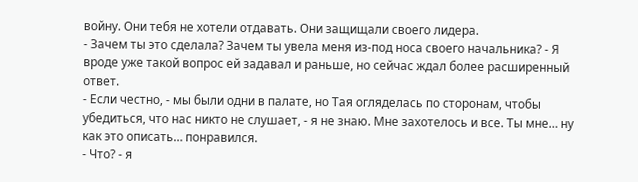войну. Они тебя не хотели отдавать. Они защищали своего лидера.
- Зачем ты это сделала? Зачем ты увела меня из-под носа своего начальника? - Я вроде уже такой вопрос ей задавал и раньше, но сейчас ждал более расширенный ответ.
- Если честно, - мы были одни в палате, но Тая огляделась по сторонам, чтобы убедиться, что нас никто не слушает, - я не знаю. Мне захотелось и все. Ты мне… ну как это описать… понравился.
- Что? - я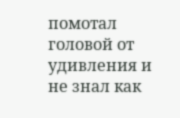помотал головой от удивления и не знал как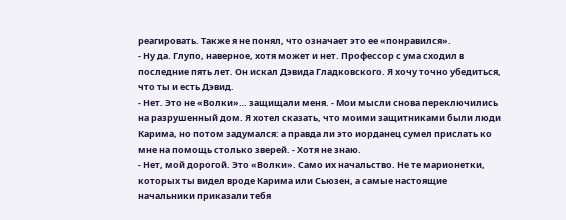реагировать. Также я не понял, что означает это ее «понравился».
- Ну да. Глупо, наверное, хотя может и нет. Профессор с ума сходил в последние пять лет. Он искал Дэвида Гладковского. Я хочу точно убедиться, что ты и есть Дэвид.
- Нет. Это не «Волки»… защищали меня. - Мои мысли снова переключились на разрушенный дом. Я хотел сказать, что моими защитниками были люди Карима, но потом задумался: а правда ли это иорданец сумел прислать ко мне на помощь столько зверей. - Хотя не знаю.
- Нет, мой дорогой. Это «Волки». Само их начальство. Не те марионетки, которых ты видел вроде Карима или Сьюзен, а самые настоящие начальники приказали тебя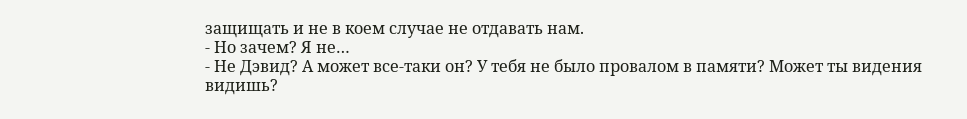защищать и не в коем случае не отдавать нам.
- Но зачем? Я не…
- Не Дэвид? А может все-таки он? У тебя не было провалом в памяти? Может ты видения видишь?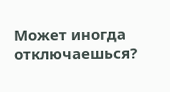Может иногда отключаешься?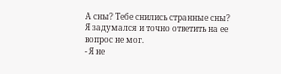А сны? Тебе снились странные сны?
Я задумался и точно ответить на ее вопрос не мог.
- Я не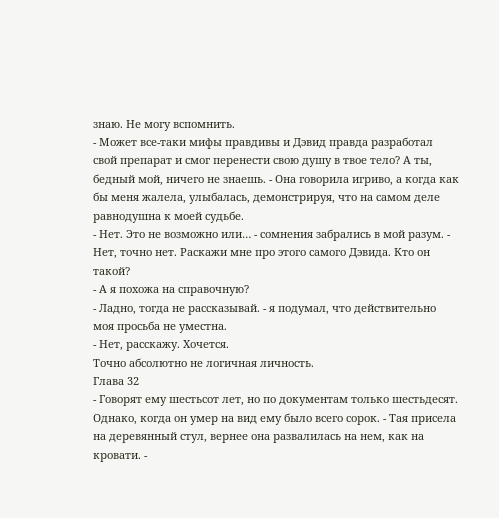знаю. Не могу вспомнить.
- Может все-таки мифы правдивы и Дэвид правда разработал свой препарат и смог перенести свою душу в твое тело? А ты, бедный мой, ничего не знаешь. - Она говорила игриво, а когда как бы меня жалела, улыбалась, демонстрируя, что на самом деле равнодушна к моей судьбе.
- Нет. Это не возможно или… - сомнения забрались в мой разум. - Нет, точно нет. Раскажи мне про этого самого Дэвида. Кто он такой?
- А я похожа на справочную?
- Ладно, тогда не рассказывай. - я подумал, что действительно моя просьба не уместна.
- Нет, расскажу. Хочется.
Точно абсолютно не логичная личность.
Глава 32
- Говорят ему шестьсот лет, но по документам только шестьдесят. Однако, когда он умер на вид ему было всего сорок. - Тая присела на деревянный стул, вернее она развалилась на нем, как на кровати. -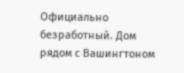Официально безработный. Дом рядом с Вашингтоном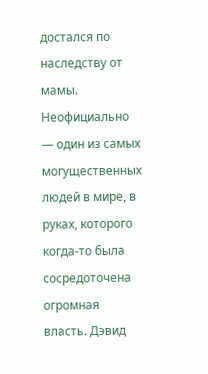достался по наследству от мамы. Неофициально — один из самых могущественных людей в мире, в руках, которого когда-то была сосредоточена огромная власть. Дэвид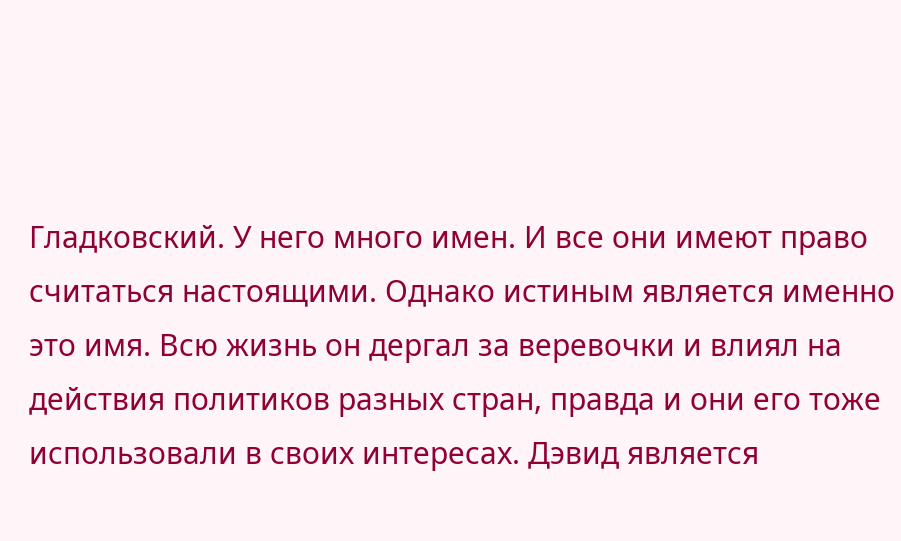Гладковский. У него много имен. И все они имеют право считаться настоящими. Однако истиным является именно это имя. Всю жизнь он дергал за веревочки и влиял на действия политиков разных стран, правда и они его тоже использовали в своих интересах. Дэвид является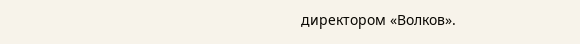директором «Волков».